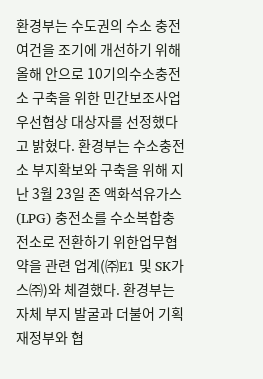환경부는 수도권의 수소 충전 여건을 조기에 개선하기 위해 올해 안으로 10기의수소충전소 구축을 위한 민간보조사업 우선협상 대상자를 선정했다고 밝혔다. 환경부는 수소충전소 부지확보와 구축을 위해 지난 3월 23일 존 액화석유가스(LPG) 충전소를 수소복합충전소로 전환하기 위한업무협약을 관련 업계(㈜E1 및 SK가스㈜)와 체결했다. 환경부는 자체 부지 발굴과 더불어 기획재정부와 협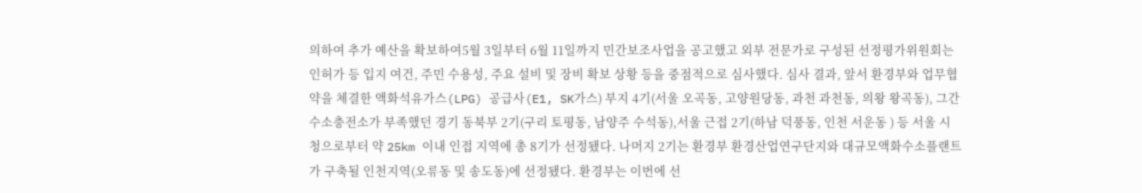의하여 추가 예산을 확보하여5월 3일부터 6월 11일까지 민간보조사업을 공고했고 외부 전문가로 구성된 선정평가위원회는 인허가 등 입지 여건, 주민 수용성, 주요 설비 및 장비 확보 상황 등을 중점적으로 심사했다. 심사 결과, 앞서 환경부와 업무협약을 체결한 액화석유가스(LPG) 공급사(E1, SK가스) 부지 4기(서울 오곡동, 고양원당동, 과천 과천동, 의왕 왕곡동), 그간 수소충전소가 부족했던 경기 동북부 2기(구리 토평동, 남양주 수석동),서울 근접 2기(하남 덕풍동, 인천 서운동 ) 등 서울 시청으로부터 약 25km 이내 인접 지역에 총 8기가 선정됐다. 나머지 2기는 환경부 환경산업연구단지와 대규모액화수소플랜트가 구축될 인천지역(오류동 및 송도동)에 선정됐다. 환경부는 이번에 선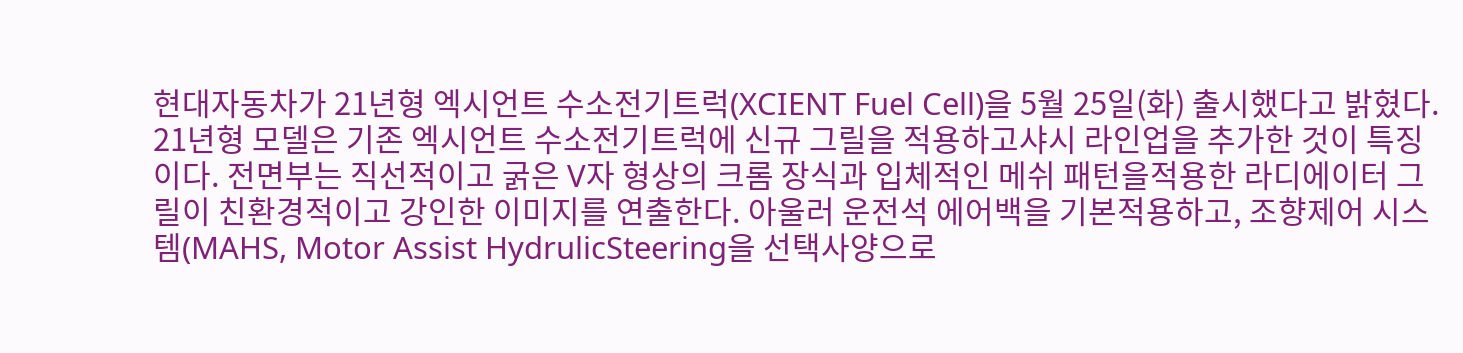현대자동차가 21년형 엑시언트 수소전기트럭(XCIENT Fuel Cell)을 5월 25일(화) 출시했다고 밝혔다. 21년형 모델은 기존 엑시언트 수소전기트럭에 신규 그릴을 적용하고샤시 라인업을 추가한 것이 특징이다. 전면부는 직선적이고 굵은 V자 형상의 크롬 장식과 입체적인 메쉬 패턴을적용한 라디에이터 그릴이 친환경적이고 강인한 이미지를 연출한다. 아울러 운전석 에어백을 기본적용하고, 조향제어 시스템(MAHS, Motor Assist HydrulicSteering을 선택사양으로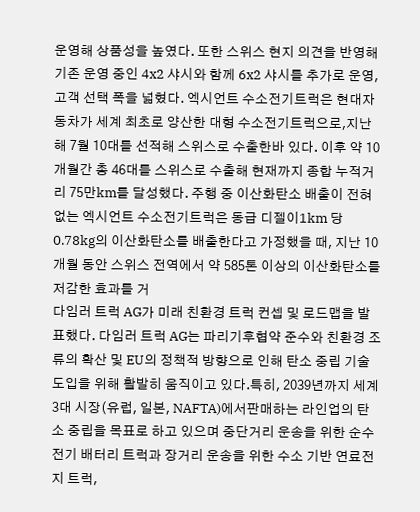운영해 상품성을 높였다. 또한 스위스 현지 의견을 반영해 기존 운영 중인 4x2 샤시와 함께 6x2 샤시를 추가로 운영, 고객 선택 폭을 넓혔다. 엑시언트 수소전기트럭은 현대자동차가 세계 최초로 양산한 대형 수소전기트럭으로,지난해 7월 10대를 선적해 스위스로 수출한바 있다. 이후 약 10개월간 총 46대를 스위스로 수출해 현재까지 종합 누적거리 75만km를 달성했다. 주행 중 이산화탄소 배출이 전혀 없는 엑시언트 수소전기트럭은 동급 디젤이1km 당 0.78kg의 이산화탄소를 배출한다고 가정했을 때, 지난 10개월 동안 스위스 전역에서 약 585톤 이상의 이산화탄소를 저감한 효과를 거
다임러 트럭 AG가 미래 친환경 트럭 컨셉 및 로드맵을 발표했다. 다임러 트럭 AG는 파리기후협약 준수와 친환경 조류의 확산 및 EU의 정책적 방향으로 인해 탄소 중립 기술 도입을 위해 활발히 움직이고 있다.특히, 2039년까지 세계 3대 시장(유럽, 일본, NAFTA)에서판매하는 라인업의 탄소 중립을 목표로 하고 있으며 중단거리 운송을 위한 순수 전기 배터리 트럭과 장거리 운송을 위한 수소 기반 연료전지 트럭,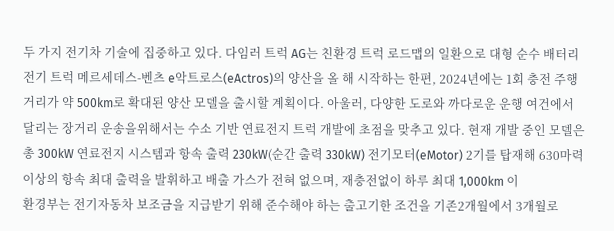두 가지 전기차 기술에 집중하고 있다. 다임러 트럭 AG는 친환경 트럭 로드맵의 일환으로 대형 순수 배터리전기 트럭 메르세데스-벤츠 e악트로스(eActros)의 양산을 올 해 시작하는 한편, 2024년에는 1회 충전 주행거리가 약 500km로 확대된 양산 모델을 출시할 계획이다. 아울러, 다양한 도로와 까다로운 운행 여건에서 달리는 장거리 운송을위해서는 수소 기반 연료전지 트럭 개발에 초점을 맞추고 있다. 현재 개발 중인 모델은 총 300kW 연료전지 시스템과 항속 출력 230kW(순간 출력 330kW) 전기모터(eMotor) 2기를 탑재해 630마력 이상의 항속 최대 출력을 발휘하고 배출 가스가 전혀 없으며, 재충전없이 하루 최대 1,000km 이
환경부는 전기자동차 보조금을 지급받기 위해 준수해야 하는 출고기한 조건을 기존2개월에서 3개월로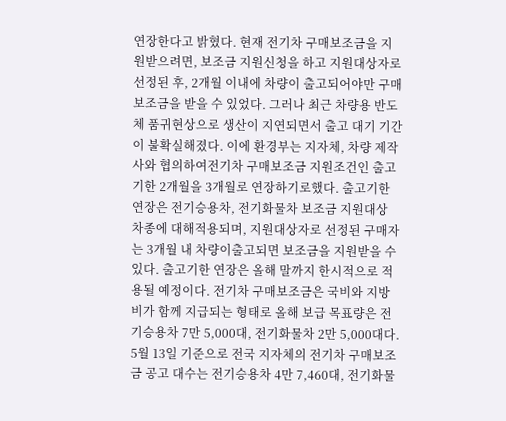연장한다고 밝혔다. 현재 전기차 구매보조금을 지원받으려면, 보조금 지원신청을 하고 지원대상자로선정된 후, 2개월 이내에 차량이 출고되어야만 구매보조금을 받을 수 있었다. 그러나 최근 차량용 반도체 품귀현상으로 생산이 지연되면서 출고 대기 기간이 불확실해졌다. 이에 환경부는 지자체, 차량 제작사와 협의하여전기차 구매보조금 지원조건인 출고기한 2개월을 3개월로 연장하기로했다. 출고기한 연장은 전기승용차, 전기화물차 보조금 지원대상 차종에 대해적용되며, 지원대상자로 선정된 구매자는 3개월 내 차량이출고되면 보조금을 지원받을 수 있다. 출고기한 연장은 올해 말까지 한시적으로 적용될 예정이다. 전기차 구매보조금은 국비와 지방비가 함께 지급되는 형태로 올해 보급 목표량은 전기승용차 7만 5,000대, 전기화물차 2만 5,000대다. 5월 13일 기준으로 전국 지자체의 전기차 구매보조금 공고 대수는 전기승용차 4만 7,460대, 전기화물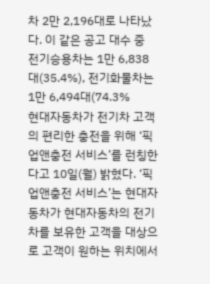차 2만 2,196대로 나타났다. 이 같은 공고 대수 중 전기승용차는 1만 6,838대(35.4%), 전기화물차는 1만 6,494대(74.3%
현대자동차가 전기차 고객의 편리한 충전을 위해 ‘픽업앤충전 서비스’를 런칭한다고 10일(월) 밝혔다. ‘픽업앤충전 서비스’는 현대자동차가 현대자동차의 전기차를 보유한 고객을 대상으로 고객이 원하는 위치에서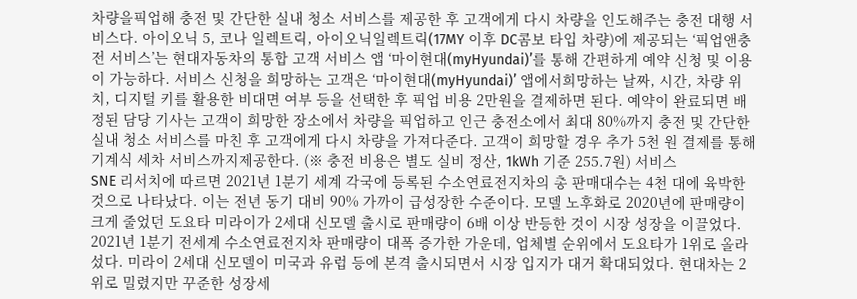차량을픽업해 충전 및 간단한 실내 청소 서비스를 제공한 후 고객에게 다시 차량을 인도해주는 충전 대행 서비스다. 아이오닉 5, 코나 일렉트릭, 아이오닉일렉트릭(17MY 이후 DC콤보 타입 차량)에 제공되는 ‘픽업앤충전 서비스’는 현대자동차의 통합 고객 서비스 앱 ‘마이현대(myHyundai)’를 통해 간편하게 예약 신청 및 이용이 가능하다. 서비스 신청을 희망하는 고객은 ‘마이현대(myHyundai)’ 앱에서희망하는 날짜, 시간, 차량 위치, 디지털 키를 활용한 비대면 여부 등을 선택한 후 픽업 비용 2만원을 결제하면 된다. 예약이 완료되면 배정된 담당 기사는 고객이 희망한 장소에서 차량을 픽업하고 인근 충전소에서 최대 80%까지 충전 및 간단한 실내 청소 서비스를 마친 후 고객에게 다시 차량을 가져다준다. 고객이 희망할 경우 추가 5천 원 결제를 통해 기계식 세차 서비스까지제공한다. (※ 충전 비용은 별도 실비 정산, 1kWh 기준 255.7원) 서비스
SNE 리서치에 따르면 2021년 1분기 세계 각국에 등록된 수소연료전지차의 총 판매대수는 4천 대에 육박한 것으로 나타났다. 이는 전년 동기 대비 90% 가까이 급성장한 수준이다. 모델 노후화로 2020년에 판매량이 크게 줄었던 도요타 미라이가 2세대 신모델 출시로 판매량이 6배 이상 반등한 것이 시장 성장을 이끌었다. 2021년 1분기 전세계 수소연료전지차 판매량이 대폭 증가한 가운데, 업체별 순위에서 도요타가 1위로 올라섰다. 미라이 2세대 신모델이 미국과 유럽 등에 본격 출시되면서 시장 입지가 대거 확대되었다. 현대차는 2위로 밀렸지만 꾸준한 성장세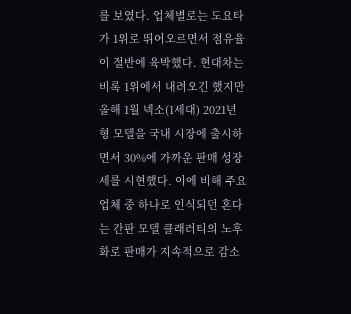를 보였다. 업체별로는 도요타가 1위로 뛰어오르면서 점유율이 절반에 육박했다. 현대차는 비록 1위에서 내려오긴 했지만 올해 1월 넥소(1세대) 2021년형 모델을 국내 시장에 출시하면서 30%에 가까운 판매 성장세를 시현했다. 이에 비해 주요 업체 중 하나로 인식되던 혼다는 간판 모델 클래러티의 노후화로 판매가 지속적으로 감소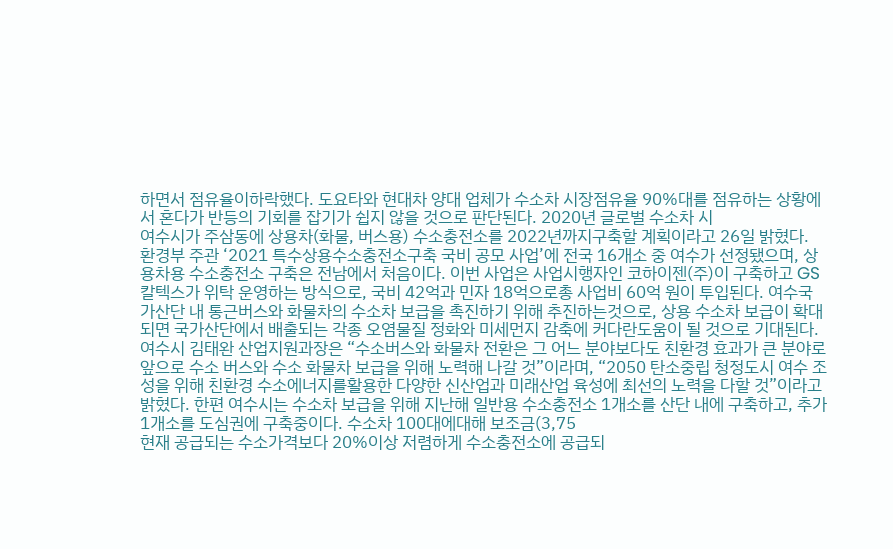하면서 점유율이하락했다. 도요타와 현대차 양대 업체가 수소차 시장점유율 90%대를 점유하는 상황에서 혼다가 반등의 기회를 잡기가 쉽지 않을 것으로 판단된다. 2020년 글로벌 수소차 시
여수시가 주삼동에 상용차(화물, 버스용) 수소충전소를 2022년까지구축할 계획이라고 26일 밝혔다. 환경부 주관 ‘2021 특수상용수소충전소구축 국비 공모 사업’에 전국 16개소 중 여수가 선정됐으며, 상용차용 수소충전소 구축은 전남에서 처음이다. 이번 사업은 사업시행자인 코하이젠(주)이 구축하고 GS칼텍스가 위탁 운영하는 방식으로, 국비 42억과 민자 18억으로총 사업비 60억 원이 투입된다. 여수국가산단 내 통근버스와 화물차의 수소차 보급을 촉진하기 위해 추진하는것으로, 상용 수소차 보급이 확대되면 국가산단에서 배출되는 각종 오염물질 정화와 미세먼지 감축에 커다란도움이 될 것으로 기대된다. 여수시 김태완 산업지원과장은 “수소버스와 화물차 전환은 그 어느 분야보다도 친환경 효과가 큰 분야로 앞으로 수소 버스와 수소 화물차 보급을 위해 노력해 나갈 것”이라며, “2050 탄소중립 청정도시 여수 조성을 위해 친환경 수소에너지를활용한 다양한 신산업과 미래산업 육성에 최선의 노력을 다할 것”이라고 밝혔다. 한편 여수시는 수소차 보급을 위해 지난해 일반용 수소충전소 1개소를 산단 내에 구축하고, 추가1개소를 도심권에 구축중이다. 수소차 100대에대해 보조금(3,75
현재 공급되는 수소가격보다 20%이상 저렴하게 수소충전소에 공급되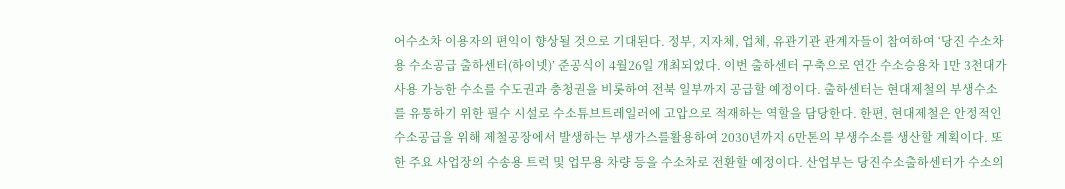어수소차 이용자의 편익이 향상될 것으로 기대된다. 정부, 지자체, 업체, 유관기관 관계자들이 참여하여 ‘당진 수소차용 수소공급 출하센터(하이넷)’ 준공식이 4월26일 개최되었다. 이번 출하센터 구축으로 연간 수소승용차 1만 3천대가 사용 가능한 수소를 수도권과 충청권을 비롯하여 전북 일부까지 공급할 예정이다. 출하센터는 현대제철의 부생수소를 유통하기 위한 필수 시설로 수소튜브트레일러에 고압으로 적재하는 역할을 담당한다. 한편, 현대제철은 안정적인 수소공급을 위해 제철공장에서 발생하는 부생가스를활용하여 2030년까지 6만톤의 부생수소를 생산할 계획이다. 또한 주요 사업장의 수송용 트럭 및 업무용 차량 등을 수소차로 전환할 예정이다. 산업부는 당진수소출하센터가 수소의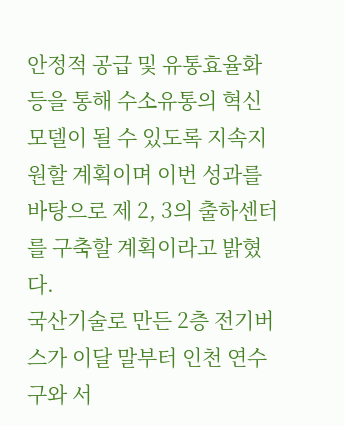안정적 공급 및 유통효율화 등을 통해 수소유통의 혁신모델이 될 수 있도록 지속지원할 계획이며 이번 성과를 바탕으로 제 2, 3의 출하센터를 구축할 계획이라고 밝혔다.
국산기술로 만든 2층 전기버스가 이달 말부터 인천 연수구와 서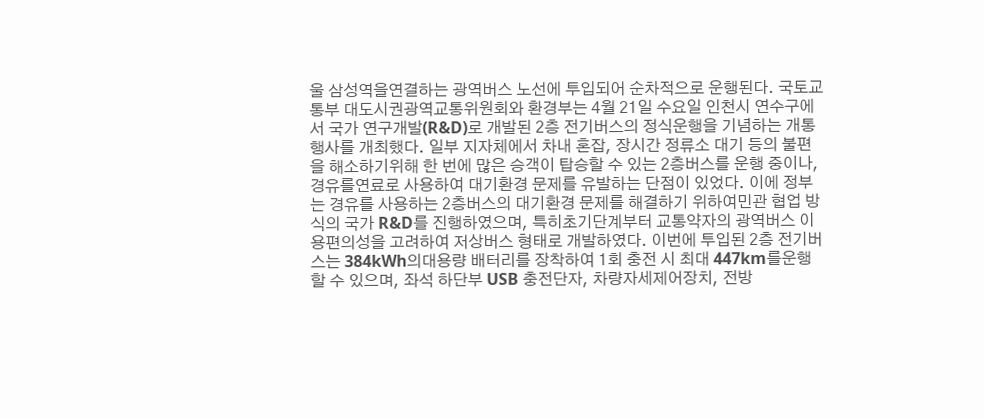울 삼성역을연결하는 광역버스 노선에 투입되어 순차적으로 운행된다. 국토교통부 대도시권광역교통위원회와 환경부는 4월 21일 수요일 인천시 연수구에서 국가 연구개발(R&D)로 개발된 2층 전기버스의 정식운행을 기념하는 개통행사를 개최했다. 일부 지자체에서 차내 혼잡, 장시간 정류소 대기 등의 불편을 해소하기위해 한 번에 많은 승객이 탑승할 수 있는 2층버스를 운행 중이나, 경유를연료로 사용하여 대기환경 문제를 유발하는 단점이 있었다. 이에 정부는 경유를 사용하는 2층버스의 대기환경 문제를 해결하기 위하여민관 협업 방식의 국가 R&D를 진행하였으며, 특히초기단계부터 교통약자의 광역버스 이용편의성을 고려하여 저상버스 형태로 개발하였다. 이번에 투입된 2층 전기버스는 384kWh의대용량 배터리를 장착하여 1회 충전 시 최대 447km를운행할 수 있으며, 좌석 하단부 USB 충전단자, 차량자세제어장치, 전방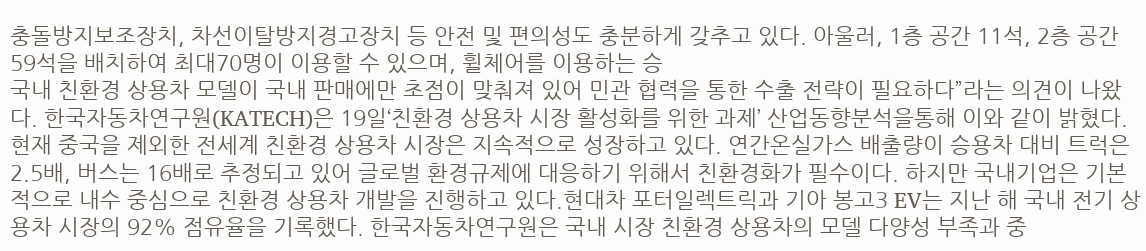충돌방지보조장치, 차선이탈방지경고장치 등 안전 및 편의성도 충분하게 갖추고 있다. 아울러, 1층 공간 11석, 2층 공간 59석을 배치하여 최대70명이 이용할 수 있으며, 휠체어를 이용하는 승
국내 친환경 상용차 모델이 국내 판매에만 초점이 맞춰져 있어 민관 협력을 통한 수출 전략이 필요하다”라는 의견이 나왔다. 한국자동차연구원(KATECH)은 19일‘친환경 상용차 시장 활성화를 위한 과제’ 산업동향분석을통해 이와 같이 밝혔다. 현재 중국을 제외한 전세계 친환경 상용차 시장은 지속적으로 성장하고 있다. 연간온실가스 배출량이 승용차 대비 트럭은 2.5배, 버스는 16배로 추정되고 있어 글로벌 환경규제에 대응하기 위해서 친환경화가 필수이다. 하지만 국내기업은 기본적으로 내수 중심으로 친환경 상용차 개발을 진행하고 있다.현대차 포터일렉트릭과 기아 봉고3 EV는 지난 해 국내 전기 상용차 시장의 92% 점유율을 기록했다. 한국자동차연구원은 국내 시장 친환경 상용차의 모델 다양성 부족과 중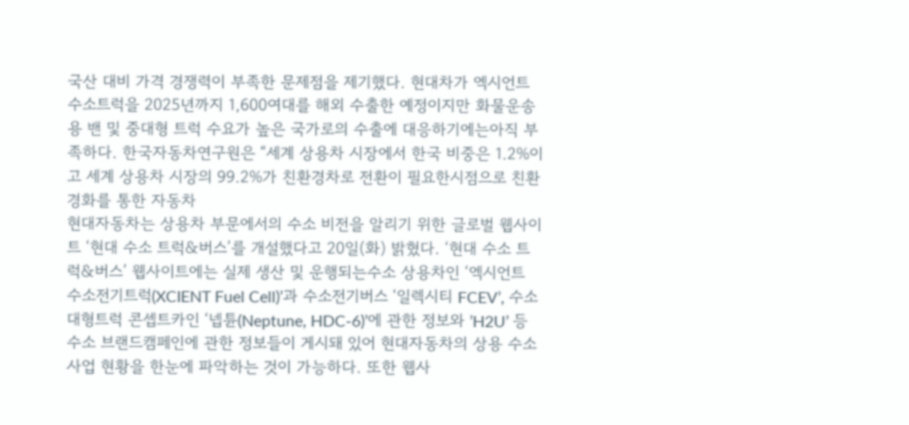국산 대비 가격 경쟁력이 부족한 문제점을 제기했다. 현대차가 엑시언트 수소트럭을 2025년까지 1,600여대를 해외 수출한 예정이지만 화물운송용 밴 및 중대형 트럭 수요가 높은 국가로의 수출에 대응하기에는아직 부족하다. 한국자동차연구원은 “세계 상용차 시장에서 한국 비중은 1.2%이고 세계 상용차 시장의 99.2%가 친환경차로 전환이 필요한시점으로 친환경화를 통한 자동차
현대자동차는 상용차 부문에서의 수소 비전을 알리기 위한 글로벌 웹사이트 ‘현대 수소 트럭&버스’를 개설했다고 20일(화) 밝혔다. ‘현대 수소 트럭&버스’ 웹사이트에는 실제 생산 및 운행되는수소 상용차인 ‘엑시언트 수소전기트럭(XCIENT Fuel Cell)’과 수소전기버스 ‘일렉시티 FCEV’, 수소대형트럭 콘셉트카인 ‘넵튠(Neptune, HDC-6)’에 관한 정보와 ’H2U’ 등 수소 브랜드캠페인에 관한 정보들이 게시돼 있어 현대자동차의 상용 수소 사업 현황을 한눈에 파악하는 것이 가능하다. 또한 웹사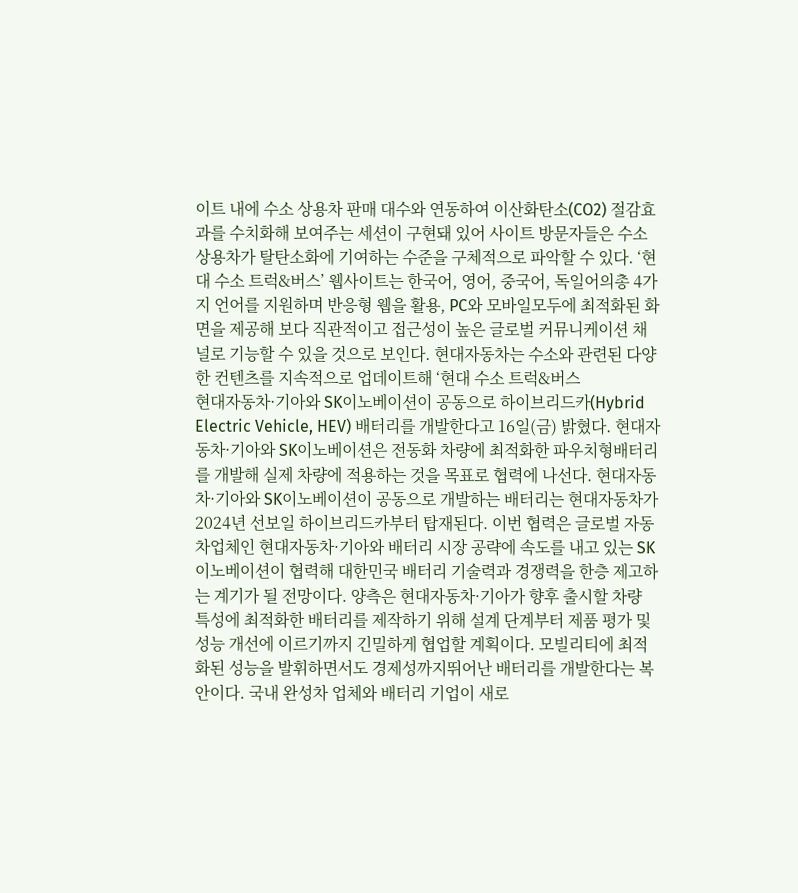이트 내에 수소 상용차 판매 대수와 연동하여 이산화탄소(CO2) 절감효과를 수치화해 보여주는 세션이 구현돼 있어 사이트 방문자들은 수소 상용차가 탈탄소화에 기여하는 수준을 구체적으로 파악할 수 있다. ‘현대 수소 트럭&버스’ 웹사이트는 한국어, 영어, 중국어, 독일어의총 4가지 언어를 지원하며 반응형 웹을 활용, PC와 모바일모두에 최적화된 화면을 제공해 보다 직관적이고 접근성이 높은 글로벌 커뮤니케이션 채널로 기능할 수 있을 것으로 보인다. 현대자동차는 수소와 관련된 다양한 컨텐츠를 지속적으로 업데이트해 ‘현대 수소 트럭&버스
현대자동차·기아와 SK이노베이션이 공동으로 하이브리드카(Hybrid Electric Vehicle, HEV) 배터리를 개발한다고 16일(금) 밝혔다. 현대자동차·기아와 SK이노베이션은 전동화 차량에 최적화한 파우치형배터리를 개발해 실제 차량에 적용하는 것을 목표로 협력에 나선다. 현대자동차·기아와 SK이노베이션이 공동으로 개발하는 배터리는 현대자동차가 2024년 선보일 하이브리드카부터 탑재된다. 이번 협력은 글로벌 자동차업체인 현대자동차·기아와 배터리 시장 공략에 속도를 내고 있는 SK이노베이션이 협력해 대한민국 배터리 기술력과 경쟁력을 한층 제고하는 계기가 될 전망이다. 양측은 현대자동차·기아가 향후 출시할 차량 특성에 최적화한 배터리를 제작하기 위해 설계 단계부터 제품 평가 및성능 개선에 이르기까지 긴밀하게 협업할 계획이다. 모빌리티에 최적화된 성능을 발휘하면서도 경제성까지뛰어난 배터리를 개발한다는 복안이다. 국내 완성차 업체와 배터리 기업이 새로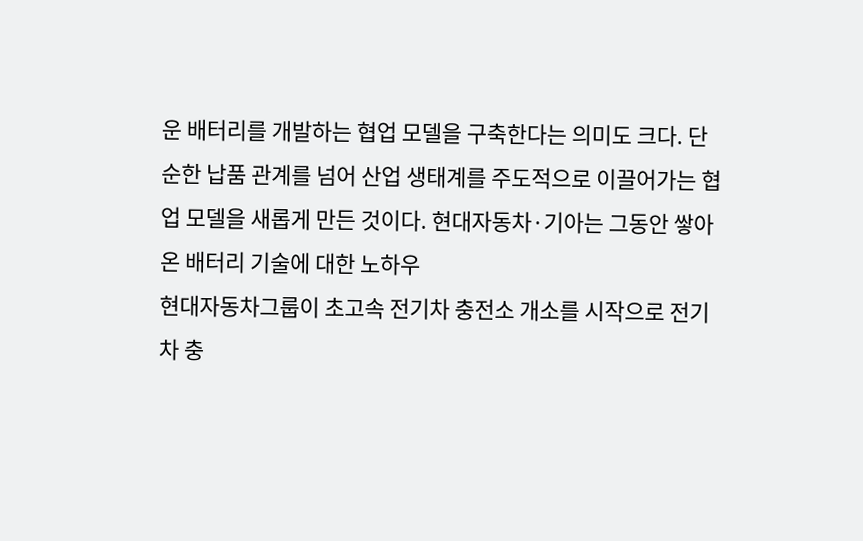운 배터리를 개발하는 협업 모델을 구축한다는 의미도 크다. 단순한 납품 관계를 넘어 산업 생태계를 주도적으로 이끌어가는 협업 모델을 새롭게 만든 것이다. 현대자동차·기아는 그동안 쌓아온 배터리 기술에 대한 노하우
현대자동차그룹이 초고속 전기차 충전소 개소를 시작으로 전기차 충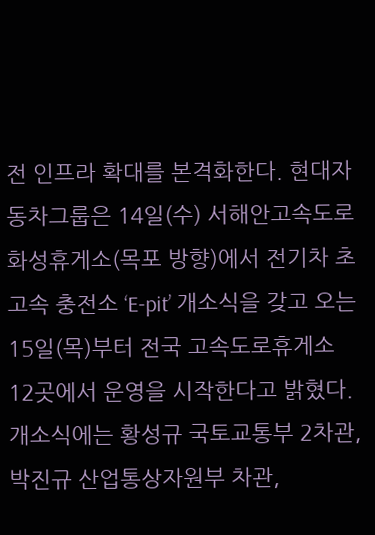전 인프라 확대를 본격화한다. 현대자동차그룹은 14일(수) 서해안고속도로 화성휴게소(목포 방향)에서 전기차 초고속 충전소 ‘E-pit’ 개소식을 갖고 오는 15일(목)부터 전국 고속도로휴게소 12곳에서 운영을 시작한다고 밝혔다. 개소식에는 황성규 국토교통부 2차관,박진규 산업통상자원부 차관,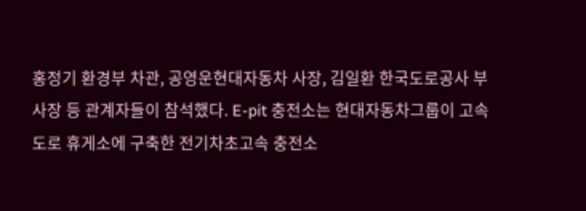홍정기 환경부 차관, 공영운현대자동차 사장, 김일환 한국도로공사 부사장 등 관계자들이 참석했다. E-pit 충전소는 현대자동차그룹이 고속도로 휴게소에 구축한 전기차초고속 충전소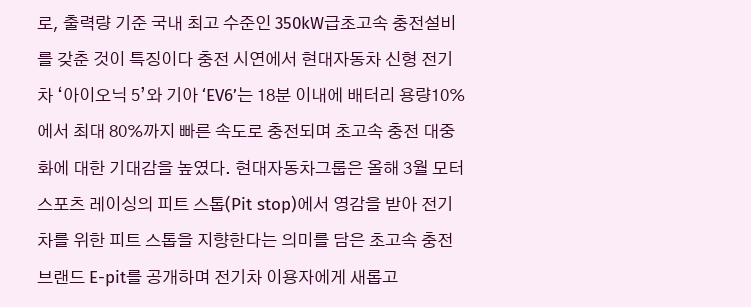로, 출력량 기준 국내 최고 수준인 350kW급초고속 충전설비를 갖춘 것이 특징이다 충전 시연에서 현대자동차 신형 전기차 ‘아이오닉 5’와 기아 ‘EV6’는 18분 이내에 배터리 용량10%에서 최대 80%까지 빠른 속도로 충전되며 초고속 충전 대중화에 대한 기대감을 높였다. 현대자동차그룹은 올해 3월 모터스포츠 레이싱의 피트 스톱(Pit stop)에서 영감을 받아 전기차를 위한 피트 스톱을 지향한다는 의미를 담은 초고속 충전 브랜드 E-pit를 공개하며 전기차 이용자에게 새롭고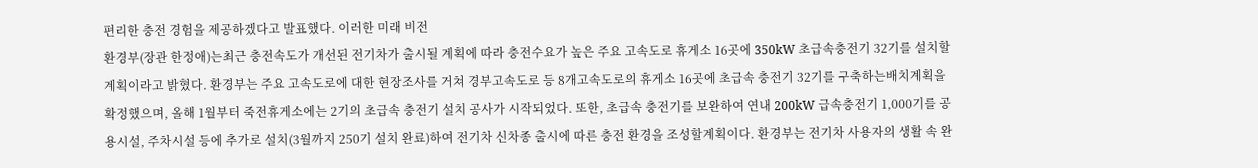편리한 충전 경험을 제공하겠다고 발표했다. 이러한 미래 비전
환경부(장관 한정애)는최근 충전속도가 개선된 전기차가 출시될 계획에 따라 충전수요가 높은 주요 고속도로 휴게소 16곳에 350kW 초급속충전기 32기를 설치할 계획이라고 밝혔다. 환경부는 주요 고속도로에 대한 현장조사를 거쳐 경부고속도로 등 8개고속도로의 휴게소 16곳에 초급속 충전기 32기를 구축하는배치계획을 확정했으며, 올해 1월부터 죽전휴게소에는 2기의 초급속 충전기 설치 공사가 시작되었다. 또한, 초급속 충전기를 보완하여 연내 200kW 급속충전기 1,000기를 공용시설, 주차시설 등에 추가로 설치(3월까지 250기 설치 완료)하여 전기차 신차종 출시에 따른 충전 환경을 조성할계획이다. 환경부는 전기차 사용자의 생활 속 완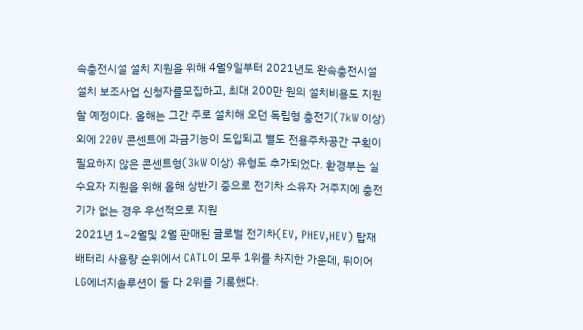속충전시설 설치 지원을 위해 4월9일부터 2021년도 완속충전시설 설치 보조사업 신청자를모집하고, 최대 200만 원의 설치비용도 지원할 예정이다. 올해는 그간 주로 설치해 오던 독립형 충전기(7kW 이상) 외에 220V 콘센트에 과금기능이 도입되고 별도 전용주차공간 구획이필요하지 않은 콘센트형(3kW 이상) 유형도 추가되었다. 환경부는 실수요자 지원을 위해 올해 상반기 중으로 전기차 소유자 거주지에 충전기가 없는 경우 우선적으로 지원
2021년 1~2월및 2월 판매된 글로벌 전기차(EV, PHEV,HEV) 탑재 배터리 사용량 순위에서 CATL이 모두 1위를 차지한 가운데, 뒤이어 LG에너지솔루션이 둘 다 2위를 기록했다.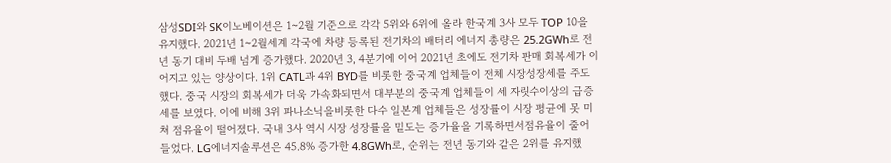삼성SDI와 SK이노베이션은 1~2월 기준으로 각각 5위와 6위에 올라 한국계 3사 모두 TOP 10을 유지했다. 2021년 1~2월세계 각국에 차량 등록된 전기차의 배터리 에너지 총량은 25.2GWh로 전년 동기 대비 두배 넘게 증가했다. 2020년 3, 4분기에 이어 2021년 초에도 전기차 판매 회복세가 이어지고 있는 양상이다. 1위 CATL과 4위 BYD를 비롯한 중국계 업체들이 전체 시장성장세를 주도했다. 중국 시장의 회복세가 더욱 가속화되면서 대부분의 중국계 업체들이 세 자릿수이상의 급증세를 보였다. 이에 비해 3위 파나소닉을비롯한 다수 일본계 업체들은 성장률이 시장 평균에 못 미쳐 점유율이 떨어졌다. 국내 3사 역시 시장 성장률을 밑도는 증가율을 기록하면서점유율이 줄어들었다. LG에너지솔루션은 45.8% 증가한 4.8GWh로, 순위는 전년 동기와 같은 2위를 유지했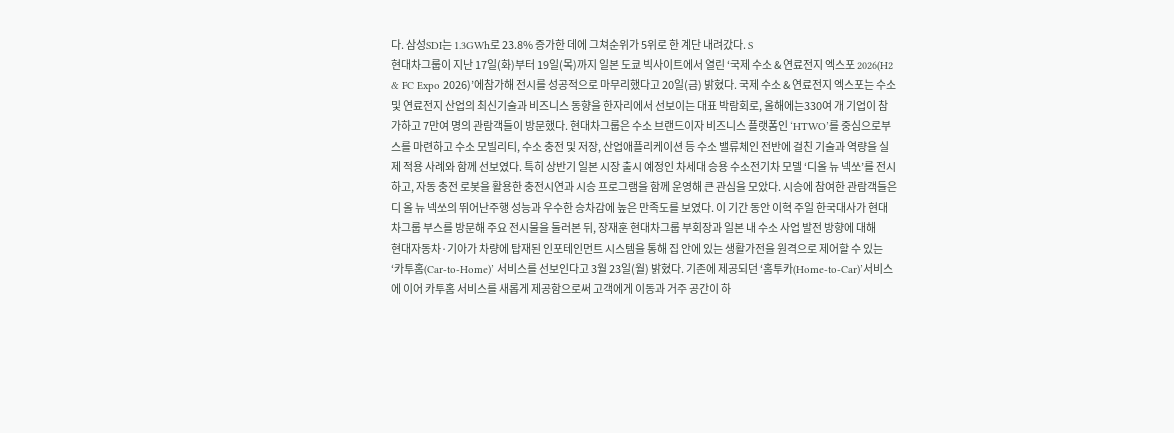다. 삼성SDI는 1.3GWh로 23.8% 증가한 데에 그쳐순위가 5위로 한 계단 내려갔다. S
현대차그룹이 지난 17일(화)부터 19일(목)까지 일본 도쿄 빅사이트에서 열린 ‘국제 수소 & 연료전지 엑스포 2026(H2 & FC Expo 2026)’에참가해 전시를 성공적으로 마무리했다고 20일(금) 밝혔다. 국제 수소 & 연료전지 엑스포는 수소 및 연료전지 산업의 최신기술과 비즈니스 동향을 한자리에서 선보이는 대표 박람회로, 올해에는330여 개 기업이 참가하고 7만여 명의 관람객들이 방문했다. 현대차그룹은 수소 브랜드이자 비즈니스 플랫폼인 ‘HTWO’를 중심으로부스를 마련하고 수소 모빌리티, 수소 충전 및 저장, 산업애플리케이션 등 수소 밸류체인 전반에 걸친 기술과 역량을 실제 적용 사례와 함께 선보였다. 특히 상반기 일본 시장 출시 예정인 차세대 승용 수소전기차 모델 ‘디올 뉴 넥쏘’를 전시하고, 자동 충전 로봇을 활용한 충전시연과 시승 프로그램을 함께 운영해 큰 관심을 모았다. 시승에 참여한 관람객들은 디 올 뉴 넥쏘의 뛰어난주행 성능과 우수한 승차감에 높은 만족도를 보였다. 이 기간 동안 이혁 주일 한국대사가 현대차그룹 부스를 방문해 주요 전시물을 둘러본 뒤, 장재훈 현대차그룹 부회장과 일본 내 수소 사업 발전 방향에 대해
현대자동차·기아가 차량에 탑재된 인포테인먼트 시스템을 통해 집 안에 있는 생활가전을 원격으로 제어할 수 있는 ‘카투홈(Car-to-Home)’ 서비스를 선보인다고 3월 23일(월) 밝혔다. 기존에 제공되던 ‘홈투카(Home-to-Car)’서비스에 이어 카투홈 서비스를 새롭게 제공함으로써 고객에게 이동과 거주 공간이 하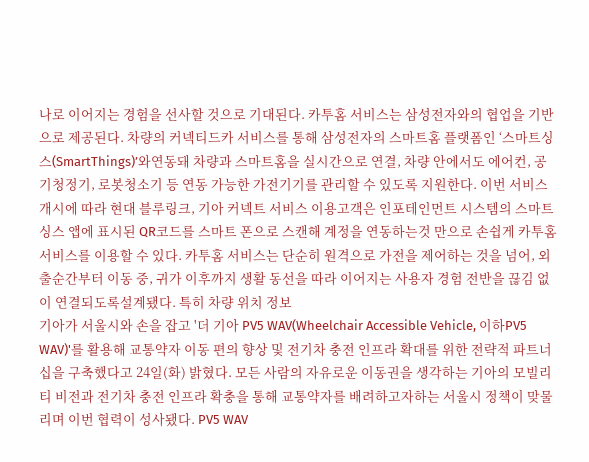나로 이어지는 경험을 선사할 것으로 기대된다. 카투홈 서비스는 삼성전자와의 협업을 기반으로 제공된다. 차량의 커넥티드카 서비스를 통해 삼성전자의 스마트홈 플랫폼인 ‘스마트싱스(SmartThings)’와연동돼 차량과 스마트홈을 실시간으로 연결, 차량 안에서도 에어컨, 공기청정기, 로봇청소기 등 연동 가능한 가전기기를 관리할 수 있도록 지원한다. 이번 서비스 개시에 따라 현대 블루링크, 기아 커넥트 서비스 이용고객은 인포테인먼트 시스템의 스마트싱스 앱에 표시된 QR코드를 스마트 폰으로 스캔해 계정을 연동하는것 만으로 손쉽게 카투홈 서비스를 이용할 수 있다. 카투홈 서비스는 단순히 원격으로 가전을 제어하는 것을 넘어, 외출순간부터 이동 중, 귀가 이후까지 생활 동선을 따라 이어지는 사용자 경험 전반을 끊김 없이 연결되도록설계됐다. 특히 차량 위치 정보
기아가 서울시와 손을 잡고 '더 기아 PV5 WAV(Wheelchair Accessible Vehicle, 이하PV5 WAV)'를 활용해 교통약자 이동 편의 향상 및 전기차 충전 인프라 확대를 위한 전략적 파트너십을 구축했다고 24일(화) 밝혔다. 모든 사람의 자유로운 이동권을 생각하는 기아의 모빌리티 비전과 전기차 충전 인프라 확충을 통해 교통약자를 배려하고자하는 서울시 정책이 맞물리며 이번 협력이 성사됐다. PV5 WAV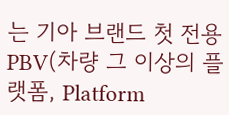는 기아 브랜드 첫 전용 PBV(차량 그 이상의 플랫폼, Platform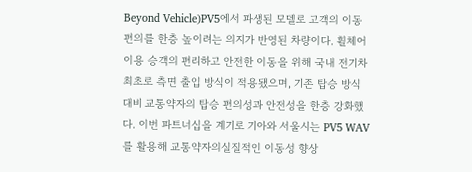Beyond Vehicle)PV5에서 파생된 모델로 고객의 이동 편의를 한층 높이려는 의지가 반영된 차량이다. 휠체어 이용 승객의 편리하고 안전한 이동을 위해 국내 전기차 최초로 측면 출입 방식이 적용됐으며, 기존 탑승 방식 대비 교통약자의 탑승 편의성과 안전성을 한층 강화했다. 이번 파트너십을 계기로 기아와 서울시는 PV5 WAV를 활용해 교통약자의실질적인 이동성 향상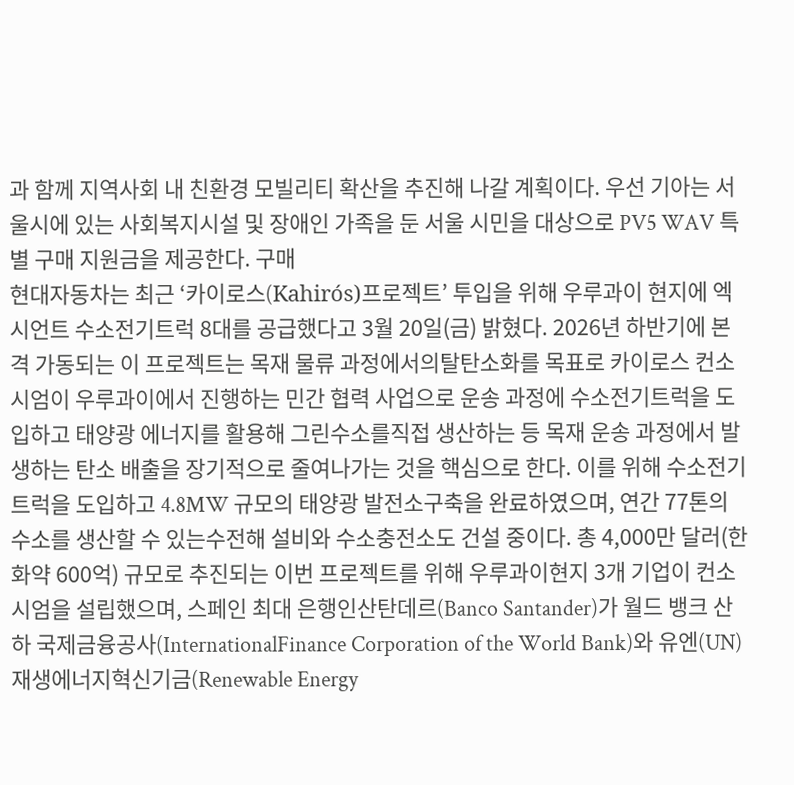과 함께 지역사회 내 친환경 모빌리티 확산을 추진해 나갈 계획이다. 우선 기아는 서울시에 있는 사회복지시설 및 장애인 가족을 둔 서울 시민을 대상으로 PV5 WAV 특별 구매 지원금을 제공한다. 구매
현대자동차는 최근 ‘카이로스(Kahirós)프로젝트’ 투입을 위해 우루과이 현지에 엑시언트 수소전기트럭 8대를 공급했다고 3월 20일(금) 밝혔다. 2026년 하반기에 본격 가동되는 이 프로젝트는 목재 물류 과정에서의탈탄소화를 목표로 카이로스 컨소시엄이 우루과이에서 진행하는 민간 협력 사업으로 운송 과정에 수소전기트럭을 도입하고 태양광 에너지를 활용해 그린수소를직접 생산하는 등 목재 운송 과정에서 발생하는 탄소 배출을 장기적으로 줄여나가는 것을 핵심으로 한다. 이를 위해 수소전기트럭을 도입하고 4.8MW 규모의 태양광 발전소구축을 완료하였으며, 연간 77톤의 수소를 생산할 수 있는수전해 설비와 수소충전소도 건설 중이다. 총 4,000만 달러(한화약 600억) 규모로 추진되는 이번 프로젝트를 위해 우루과이현지 3개 기업이 컨소시엄을 설립했으며, 스페인 최대 은행인산탄데르(Banco Santander)가 월드 뱅크 산하 국제금융공사(InternationalFinance Corporation of the World Bank)와 유엔(UN) 재생에너지혁신기금(Renewable Energy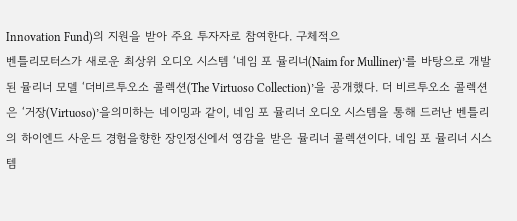Innovation Fund)의 지원을 받아 주요 투자자로 참여한다. 구체적으
벤틀리모터스가 새로운 최상위 오디오 시스템 ‘네임 포 뮬리너(Naim for Mulliner)’를 바탕으로 개발된 뮬리너 모델 ‘더비르투오소 콜렉션(The Virtuoso Collection)’을 공개했다. 더 비르투오소 콜렉션은 ‘거장(Virtuoso)’을의미하는 네이밍과 같이, 네임 포 뮬리너 오디오 시스템을 통해 드러난 벤틀리의 하이엔드 사운드 경험을향한 장인정신에서 영감을 받은 뮬리너 콜렉션이다. 네임 포 뮬리너 시스템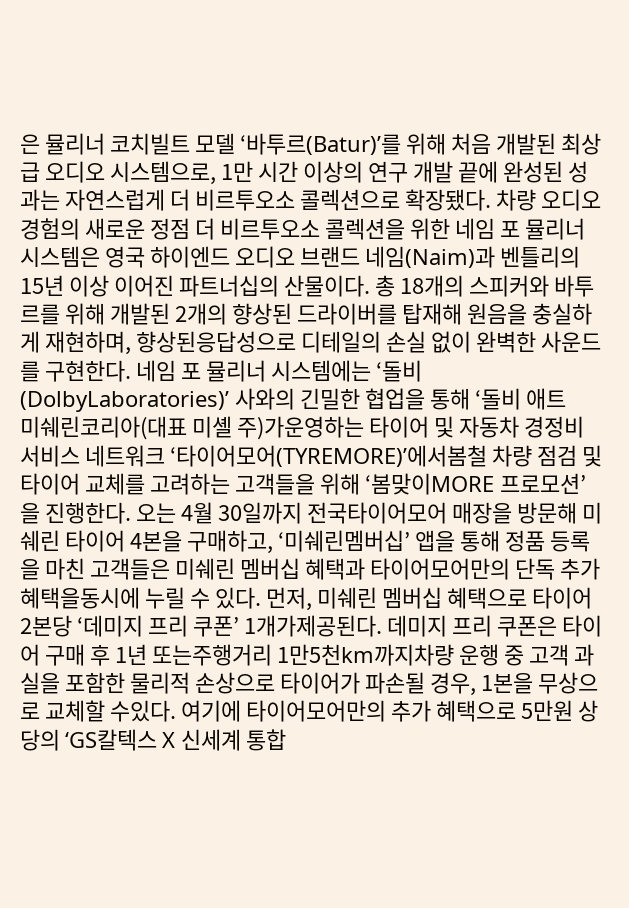은 뮬리너 코치빌트 모델 ‘바투르(Batur)’를 위해 처음 개발된 최상급 오디오 시스템으로, 1만 시간 이상의 연구 개발 끝에 완성된 성과는 자연스럽게 더 비르투오소 콜렉션으로 확장됐다. 차량 오디오 경험의 새로운 정점 더 비르투오소 콜렉션을 위한 네임 포 뮬리너 시스템은 영국 하이엔드 오디오 브랜드 네임(Naim)과 벤틀리의 15년 이상 이어진 파트너십의 산물이다. 총 18개의 스피커와 바투르를 위해 개발된 2개의 향상된 드라이버를 탑재해 원음을 충실하게 재현하며, 향상된응답성으로 디테일의 손실 없이 완벽한 사운드를 구현한다. 네임 포 뮬리너 시스템에는 ‘돌비(DolbyLaboratories)’ 사와의 긴밀한 협업을 통해 ‘돌비 애트
미쉐린코리아(대표 미셸 주)가운영하는 타이어 및 자동차 경정비 서비스 네트워크 ‘타이어모어(TYREMORE)’에서봄철 차량 점검 및 타이어 교체를 고려하는 고객들을 위해 ‘봄맞이MORE 프로모션’을 진행한다. 오는 4월 30일까지 전국타이어모어 매장을 방문해 미쉐린 타이어 4본을 구매하고, ‘미쉐린멤버십’ 앱을 통해 정품 등록을 마친 고객들은 미쉐린 멤버십 혜택과 타이어모어만의 단독 추가 혜택을동시에 누릴 수 있다. 먼저, 미쉐린 멤버십 혜택으로 타이어 2본당 ‘데미지 프리 쿠폰’ 1개가제공된다. 데미지 프리 쿠폰은 타이어 구매 후 1년 또는주행거리 1만5천km까지차량 운행 중 고객 과실을 포함한 물리적 손상으로 타이어가 파손될 경우, 1본을 무상으로 교체할 수있다. 여기에 타이어모어만의 추가 혜택으로 5만원 상당의 ‘GS칼텍스 X 신세계 통합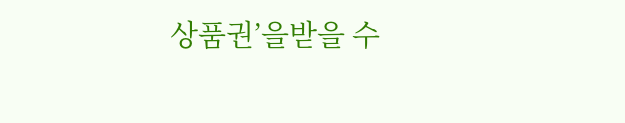상품권’을받을 수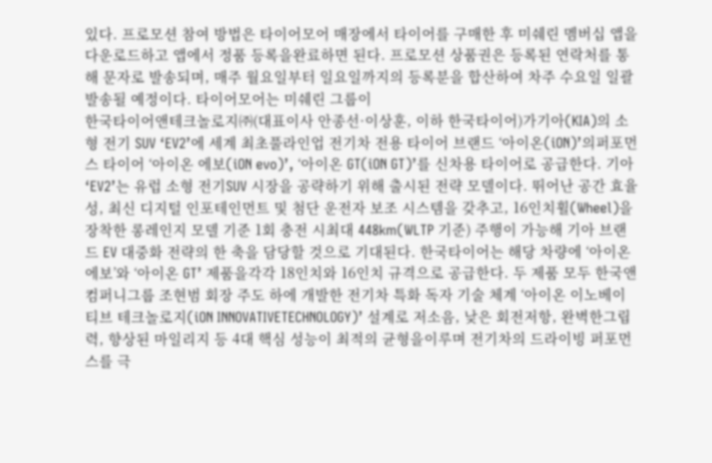있다. 프로모션 참여 방법은 타이어모어 매장에서 타이어를 구매한 후 미쉐린 멤버십 앱을 다운로드하고 앱에서 정품 등록을완료하면 된다. 프로모션 상품권은 등록된 연락처를 통해 문자로 발송되며, 매주 월요일부터 일요일까지의 등록분을 합산하여 차주 수요일 일괄 발송될 예정이다. 타이어모어는 미쉐린 그룹이
한국타이어앤테크놀로지㈜(대표이사 안종선·이상훈, 이하 한국타이어)가기아(KIA)의 소형 전기 SUV ‘EV2’에 세계 최초풀라인업 전기차 전용 타이어 브랜드 ‘아이온(iON)’의퍼포먼스 타이어 ‘아이온 에보(iON evo)’, ‘아이온 GT(iON GT)’를 신차용 타이어로 공급한다. 기아 ‘EV2’는 유럽 소형 전기SUV 시장을 공략하기 위해 출시된 전략 모델이다. 뛰어난 공간 효율성, 최신 디지털 인포테인먼트 및 첨단 운전자 보조 시스템을 갖추고, 16인치휠(Wheel)을 장착한 롱레인지 모델 기준 1회 충전 시최대 448km(WLTP 기준) 주행이 가능해 기아 브랜드 EV 대중화 전략의 한 축을 담당할 것으로 기대된다. 한국타이어는 해당 차량에 ‘아이온 에보’와 ‘아이온 GT’ 제품을각각 18인치와 16인치 규격으로 공급한다. 두 제품 모두 한국앤컴퍼니그룹 조현범 회장 주도 하에 개발한 전기차 특화 독자 기술 체계 ‘아이온 이노베이티브 테크놀로지(iON INNOVATIVETECHNOLOGY)’ 설계로 저소음, 낮은 회전저항, 완벽한그립력, 향상된 마일리지 등 4대 핵심 성능이 최적의 균형을이루며 전기차의 드라이빙 퍼포먼스를 극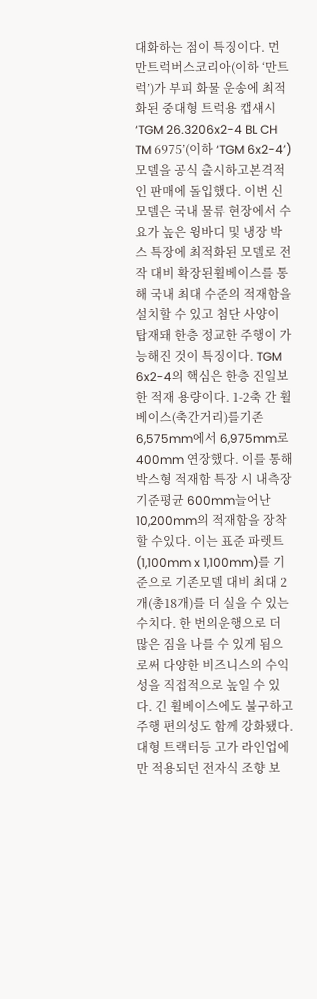대화하는 점이 특징이다. 먼
만트럭버스코리아(이하 ‘만트럭’)가 부피 화물 운송에 최적화된 중대형 트럭용 캡섀시 ‘TGM 26.3206x2-4 BL CH TM 6975’(이하 ‘TGM 6x2-4’) 모델을 공식 출시하고본격적인 판매에 돌입했다. 이번 신모델은 국내 물류 현장에서 수요가 높은 윙바디 및 냉장 박스 특장에 최적화된 모델로 전작 대비 확장된휠베이스를 통해 국내 최대 수준의 적재함을 설치할 수 있고 첨단 사양이 탑재돼 한층 정교한 주행이 가능해진 것이 특징이다. TGM 6x2-4의 핵심은 한층 진일보한 적재 용량이다. 1-2축 간 휠베이스(축간거리)를기존 6,575mm에서 6,975mm로 400mm 연장했다. 이를 통해 박스형 적재함 특장 시 내측장 기준평균 600mm늘어난 10,200mm의 적재함을 장착할 수있다. 이는 표준 파렛트(1,100mm x 1,100mm)를 기준으로 기존모델 대비 최대 2개(총18개)를 더 실을 수 있는 수치다. 한 번의운행으로 더 많은 짐을 나를 수 있게 됨으로써 다양한 비즈니스의 수익성을 직접적으로 높일 수 있다. 긴 휠베이스에도 불구하고 주행 편의성도 함께 강화됐다. 대형 트랙터등 고가 라인업에만 적용되던 전자식 조향 보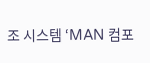조 시스템 ‘MAN 컴포